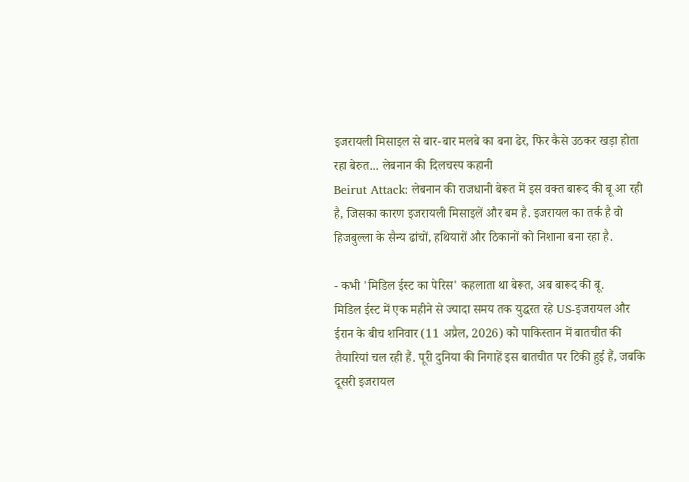इजरायली मिसाइल से बार-बार मलबे का बना ढेर, फिर कैसे उठकर खड़ा होता रहा बेरुत... लेबनान की दिलचस्प कहानी
Beirut Attack: लेबनान की राजधानी बेरूत में इस वक्त बारूद की बू आ रही है, जिसका कारण इजरायली मिसाइलें और बम है. इजरायल का तर्क है वो हिजबुल्ला के सैन्य ढांचों, हथियारों और ठिकानों को निशाना बना रहा है.

- कभी 'मिडिल ईस्ट का पेरिस' कहलाता था बेरूत, अब बारूद की बू.
मिडिल ईस्ट में एक महीने से ज्यादा समय तक युद्धरत रहे US-इजरायल और ईरान के बीच शनिवार (11 अप्रैल, 2026) को पाकिस्तान में बातचीत की तैयारियां चल रही हैं. पूरी दुनिया की निगाहें इस बातचीत पर टिकी हुई हैं, जबकि दूसरी इजरायल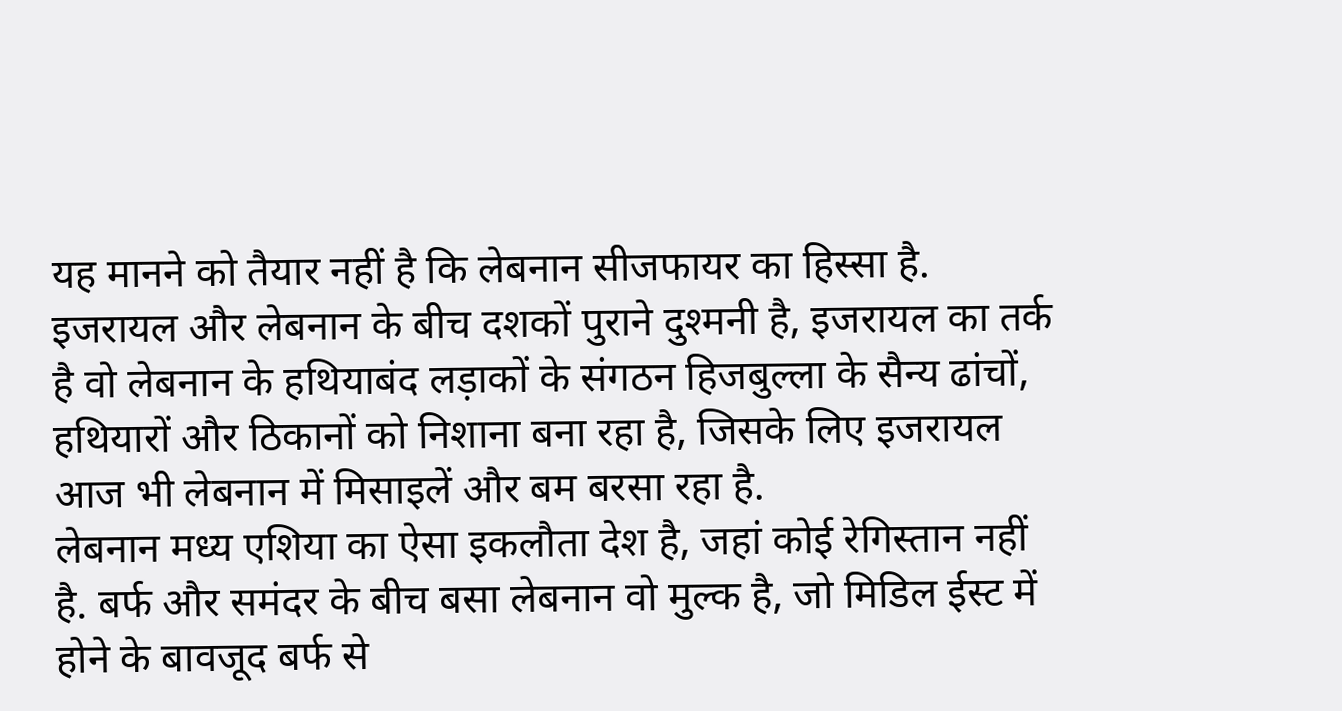यह मानने को तैयार नहीं है कि लेबनान सीजफायर का हिस्सा है. इजरायल और लेबनान के बीच दशकों पुराने दुश्मनी है, इजरायल का तर्क है वो लेबनान के हथियाबंद लड़ाकों के संगठन हिजबुल्ला के सैन्य ढांचों, हथियारों और ठिकानों को निशाना बना रहा है, जिसके लिए इजरायल आज भी लेबनान में मिसाइलें और बम बरसा रहा है.
लेबनान मध्य एशिया का ऐसा इकलौता देश है, जहां कोई रेगिस्तान नहीं है. बर्फ और समंदर के बीच बसा लेबनान वो मुल्क है, जो मिडिल ईस्ट में होने के बावजूद बर्फ से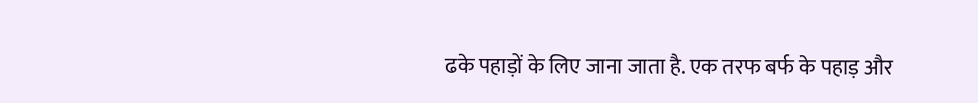ढके पहाड़ों के लिए जाना जाता है. एक तरफ बर्फ के पहाड़ और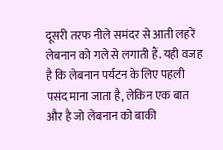दूसरी तरफ नीले समंदर से आती लहरें लेबनान को गले से लगाती हैं. यही वजह है कि लेबनान पर्यटन के लिए पहली पसंद माना जाता है, लेकिन एक बात और है जो लेबनान को बाकी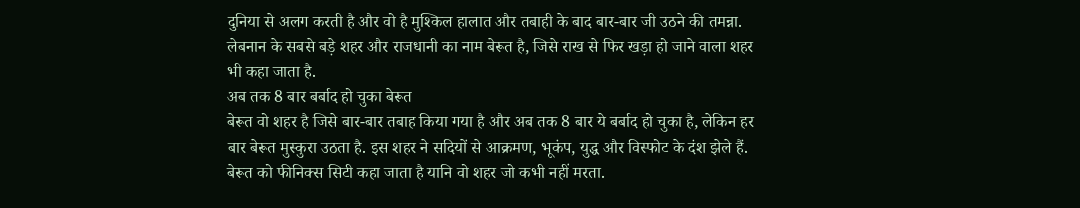दुनिया से अलग करती है और वो है मुश्किल हालात और तबाही के बाद बार-बार जी उठने की तमन्ना. लेबनान के सबसे बड़े शहर और राजधानी का नाम बेरूत है, जिसे राख से फिर खड़ा हो जाने वाला शहर भी कहा जाता है.
अब तक 8 बार बर्बाद हो चुका बेरूत
बेरूत वो शहर है जिसे बार-बार तबाह किया गया है और अब तक 8 बार ये बर्बाद हो चुका है, लेकिन हर बार बेरूत मुस्कुरा उठता है. इस शहर ने सदियों से आक्रमण, भूकंप, युद्ध और विस्फोट के दंश झेले हैं. बेरूत को फीनिक्स सिटी कहा जाता है यानि वो शहर जो कभी नहीं मरता.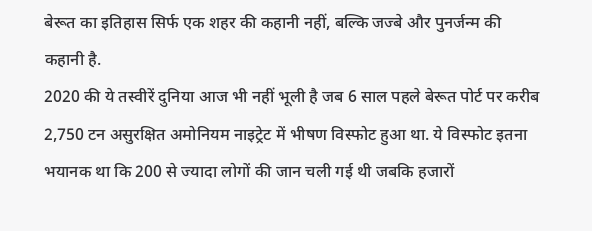बेरूत का इतिहास सिर्फ एक शहर की कहानी नहीं, बल्कि जज्बे और पुनर्जन्म की कहानी है.
2020 की ये तस्वीरें दुनिया आज भी नहीं भूली है जब 6 साल पहले बेरूत पोर्ट पर करीब 2,750 टन असुरक्षित अमोनियम नाइट्रेट में भीषण विस्फोट हुआ था. ये विस्फोट इतना भयानक था कि 200 से ज्यादा लोगों की जान चली गई थी जबकि हजारों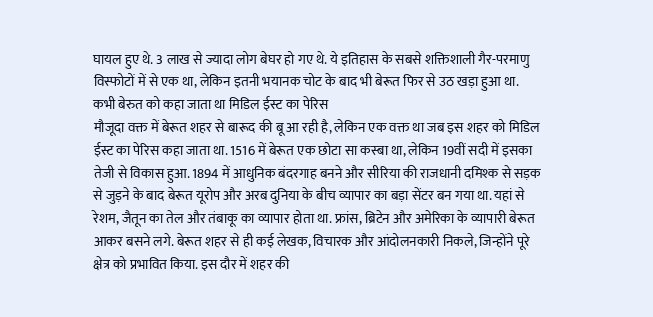घायल हुए थे. 3 लाख से ज्यादा लोग बेघर हो गए थे. ये इतिहास के सबसे शक्तिशाली गैर-परमाणु विस्फोटों में से एक था, लेकिन इतनी भयानक चोट के बाद भी बेरूत फिर से उठ खड़ा हुआ था.
कभी बेरुत को कहा जाता था मिडिल ईस्ट का पेरिस
मौजूदा वक्त में बेरूत शहर से बारूद की बू आ रही है, लेकिन एक वक्त था जब इस शहर को मिडिल ईस्ट का पेरिस कहा जाता था. 1516 में बेरूत एक छोटा सा कस्बा था, लेकिन 19वीं सदी में इसका तेजी से विकास हुआ. 1894 में आधुनिक बंदरगाह बनने और सीरिया की राजधानी दमिश्क से सड़क से जुड़ने के बाद बेरूत यूरोप और अरब दुनिया के बीच व्यापार का बड़ा सेंटर बन गया था. यहां से रेशम, जैतून का तेल और तंबाकू का व्यापार होता था. फ्रांस, ब्रिटेन और अमेरिका के व्यापारी बेरूत आकर बसने लगे. बेरूत शहर से ही कई लेखक, विचारक और आंदोलनकारी निकले, जिन्होंने पूरे क्षेत्र को प्रभावित किया. इस दौर में शहर की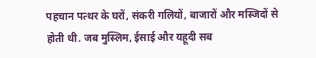पहचान पत्थर के घरों, संकरी गलियों, बाजारों और मस्जिदों से होती थी. जब मुस्लिम, ईसाई और यहूदी सब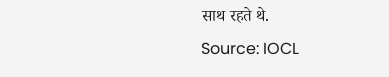साथ रहते थे.
Source: IOCL